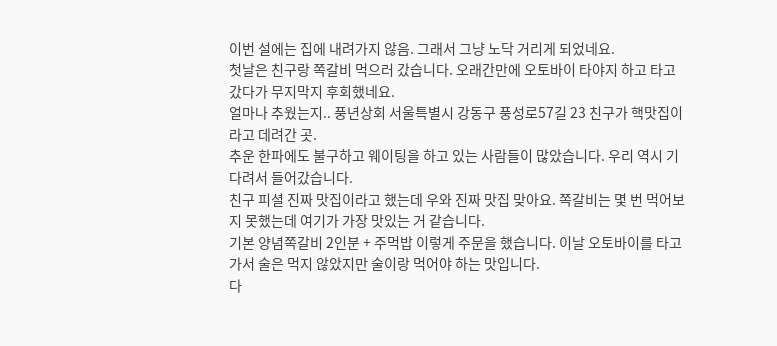이번 설에는 집에 내려가지 않음. 그래서 그냥 노닥 거리게 되었네요.
첫날은 친구랑 쪽갈비 먹으러 갔습니다. 오래간만에 오토바이 타야지 하고 타고 갔다가 무지막지 후회했네요.
얼마나 추웠는지.. 풍년상회 서울특별시 강동구 풍성로57길 23 친구가 핵맛집이라고 데려간 곳.
추운 한파에도 불구하고 웨이팅을 하고 있는 사람들이 많았습니다. 우리 역시 기다려서 들어갔습니다.
친구 피셜 진짜 맛집이라고 했는데 우와 진짜 맛집 맞아요. 쪽갈비는 몇 번 먹어보지 못했는데 여기가 가장 맛있는 거 같습니다.
기본 양념쪽갈비 2인분 + 주먹밥 이렇게 주문을 했습니다. 이날 오토바이를 타고 가서 술은 먹지 않았지만 술이랑 먹어야 하는 맛입니다.
다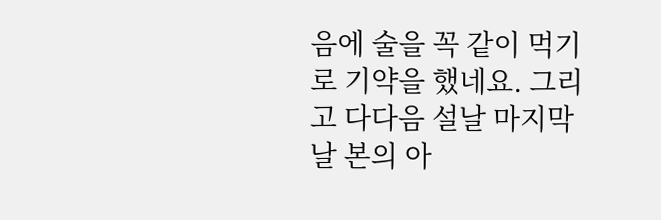음에 술을 꼭 같이 먹기로 기약을 했네요. 그리고 다다음 설날 마지막 날 본의 아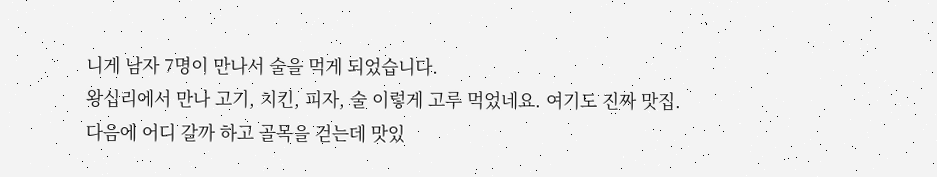니게 남자 7명이 만나서 술을 먹게 되었습니다.
왕십리에서 만나 고기, 치킨, 피자, 술 이렇게 고루 먹었네요. 여기도 진짜 맛집.
다음에 어디 갈까 하고 골목을 걷는데 맛있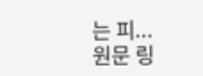는 피...
원문 링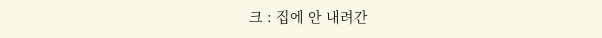크 : 집에 안 내려간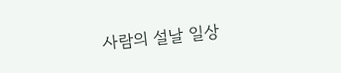사람의 설날 일상